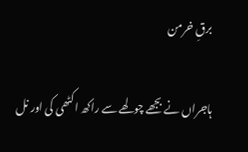برقِ خرمن

ہاجراں نے بجھے چولھے سے راکھ اکٹھی کی اور نل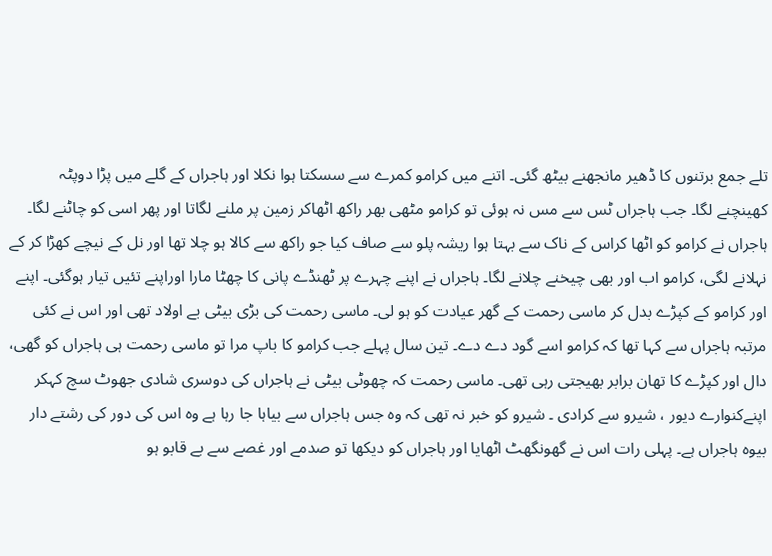تلے جمع برتنوں کا ڈھیر مانجھنے بیٹھ گئی۔ اتنے میں کرامو کمرے سے سسکتا ہوا نکلا اور ہاجراں کے گلے میں پڑا دوپٹہ کھینچنے لگا۔ جب ہاجراں ٹس سے مس نہ ہوئی تو کرامو مٹھی بھر راکھ اٹھاکر زمین پر ملنے لگاتا اور پھر اسی کو چاٹنے لگا۔ ہاجراں نے کرامو کو اٹھا کراس کے ناک سے بہتا ہوا ریشہ پلو سے صاف کیا جو راکھ سے کالا ہو چلا تھا اور نل کے نیچے کھڑا کر کے نہلانے لگی، کرامو اب اور بھی چیخنے چلانے لگا۔ ہاجراں نے اپنے چہرے پر ٹھنڈے پانی کا چھٹا مارا اوراپنے تئیں تیار ہوگئی۔ اپنے اور کرامو کے کپڑے بدل کر ماسی رحمت کے گھر عیادت کو ہو لی۔ ماسی رحمت کی بڑی بیٹی بے اولاد تھی اور اس نے کئی مرتبہ ہاجراں سے کہا تھا کہ کرامو اسے گود دے دے۔ تین سال پہلے جب کرامو کا باپ مرا تو ماسی رحمت ہی ہاجراں کو گھی، دال اور کپڑے کا تھان برابر بھیجتی رہی تھی۔ ماسی رحمت کہ چھوٹی بیٹی نے ہاجراں کی دوسری شادی جھوٹ سچ کہکر اپنےکنوارے دیور ، شیرو سے کرادی ۔ شیرو کو خبر نہ تھی کہ وہ جس ہاجراں سے بیاہا جا رہا ہے وہ اس کی دور کی رشتے دار بیوہ ہاجراں ہے۔ پہلی رات اس نے گھونگھٹ اٹھایا اور ہاجراں کو دیکھا تو صدمے اور غصے سے بے قابو ہو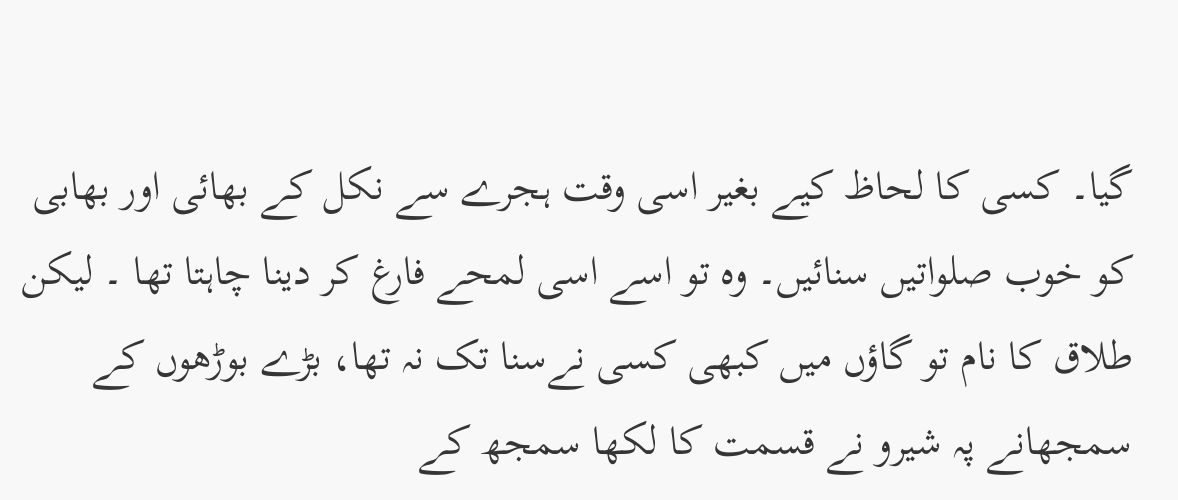گیا۔ کسی کا لحاظ کیے بغیر اسی وقت ہجرے سے نکل کے بھائی اور بھابی کو خوب صلواتیں سنائیں۔ وہ تو اسے اسی لمحے فارغ کر دینا چاہتا تھا ۔ لیکن طلاق کا نام تو گاؤں میں کبھی کسی نےسنا تک نہ تھا، بڑے بوڑھوں کے سمجھانے پہ شیرو نے قسمت کا لکھا سمجھ کے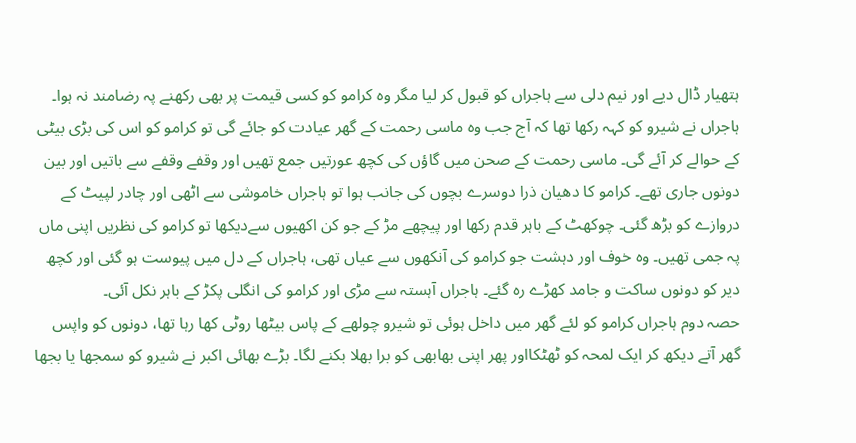ہتھیار ڈال دیے اور نیم دلی سے ہاجراں کو قبول کر لیا مگر وہ کرامو کو کسی قیمت پر بھی رکھنے پہ رضامند نہ ہوا۔ ہاجراں نے شیرو کو کہہ رکھا تھا کہ آج جب وہ ماسی رحمت کے گھر عیادت کو جائے گی تو کرامو کو اس کی بڑی بیٹی کے حوالے کر آئے گی۔ ماسی رحمت کے صحن میں گاؤں کی کچھ عورتیں جمع تھیں اور وقفے وقفے سے باتیں اور بین دونوں جاری تھے۔ کرامو کا دھیان ذرا دوسرے بچوں کی جانب ہوا تو ہاجراں خاموشی سے اٹھی اور چادر لپیٹ کے دروازے کو بڑھ گئی۔ چوکھٹ کے باہر قدم رکھا اور پیچھے مڑ کے جو کن اکھیوں سےدیکھا تو کرامو کی نظریں اپنی ماں پہ جمی تھیں۔ وہ خوف اور دہشت جو کرامو کی آنکھوں سے عیاں تھی، ہاجراں کے دل میں پیوست ہو گئی اور کچھ دیر کو دونوں ساکت و جامد کھڑے رہ گئے۔ ہاجراں آہستہ سے مڑی اور کرامو کی انگلی پکڑ کے باہر نکل آئی۔
حصہ دوم ہاجراں کرامو کو لئے گھر میں داخل ہوئی تو شیرو چولھے کے پاس بیٹھا روٹی کھا رہا تھا، دونوں کو واپس گھر آتے دیکھ کر ایک لمحہ کو ٹھٹکااور پھر اپنی بھابھی کو برا بھلا بکنے لگا۔ بڑے بھائی اکبر نے شیرو کو سمجھا یا بجھا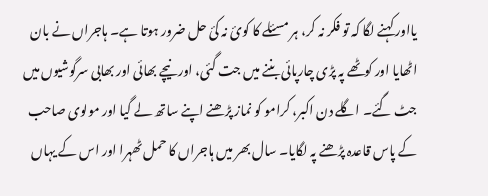یااور کہنے لگا کہ تو فکر نہ کر، ہر مسئلے کا کوئ نہ کئ حل ضرور ہوتا ہے۔ ہاجراں نے بان اٹھایا اور کوٹھے پہ پڑی چارپائی بننے میں جت گئی، اور نیچے بھائی اور بھابی سرگوشیوں میں جٹ گئے۔ اگلے دن اکبر، کرامو کو نماز پڑھنے اپنے ساتھ لے گیا اور مولوی صاحب کے پاس قاعدہ پڑھنے پہ لگایا۔ سال بھر میں ہاجراں کا حمل ٹھہرا اور اس کے یہاں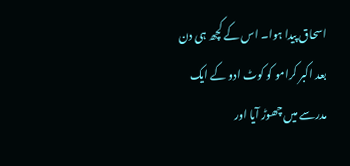اسحاق پیدا ہوا۔ اس کے کچھ ہی دن بعد اکبر کرامو کو کوٹ ادو کے ایک مدرسے میں چھوڑ آیا اور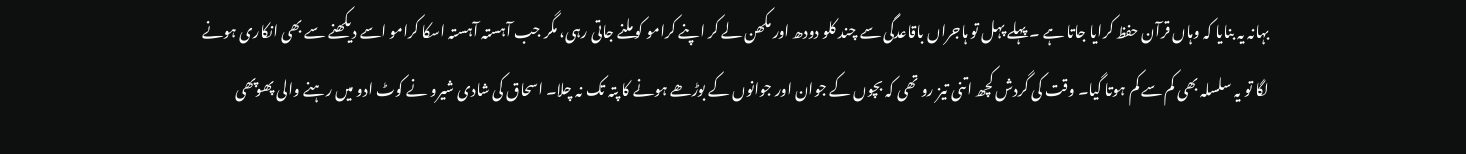بہانہ یہ بنایا کہ وہاں قرآن حفظ کرایا جاتا ہے ۔ پہلے پہل تو ہاجراں باقاعدگی سے چند کلو دودھ اور مکھن لے کر اپنے کرامو کو ملنے جاتی رہی، مگر جب آہستہ آہستہ اسکا کرامو اسے دیکھنے سے بھی انکاری ہونے لگا تو یہ سلسلہ بھی کم سے کم ہوتا گیا۔ وقت کی گردش کچھ اتنی تیز رو تھی کہ بچوں کے جوان اور جوانوں کے بوڑھے ہونے کا پتہ تک نہ چلا۔ اسحاق کی شادی شیرو نے کوٹ ادو میں رہنے والی پھوپھی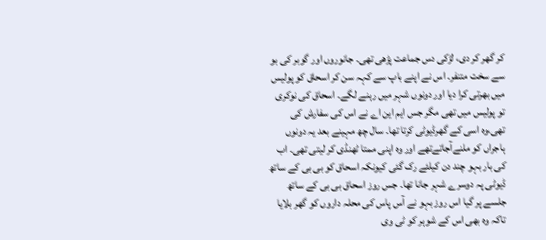کر گھر کر دی، لڑکی دس جماعت پڑھی تھی۔ جانوروں اور گوبر کی بو سے سخت متنفر۔ اس نے اپنے باپ سے کہہ سن کر اسحاق کو پولیس میں بھرتی کرا دیا اور دونوں شہر میں رہنے لگے۔ اسحاق کی نوکری تو پولیس میں تھی مگر جس ایم این اے نے اس کی سفارش کی تھی،وہ اسی کے گھرڈیوٹی کرتا تھا۔ سال چھ مہینے بعد یہ دونوں ہاجراں کو ملنےآجاتےتھے اور وہ اپنی ممتا ٹھنڈی کر لیتی تھی۔ اب کی بار بہو چند دن کیلئے رک گئی کیونکہ اسحاق کو بی بی کے ساتھ ڈیوٹی پہ دوسرے شہر جانا تھا۔ جس روز اسحاق بی بی کے ساتھ جلسے پر گیا اس روز بہو نے آس پاس کی محلہ داروں کو گھر بلایا تاکہ وہ بھی اس کے شوہر کو ٹی وی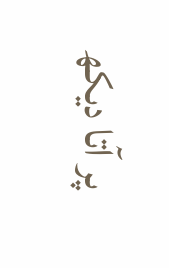پر آتا دیکھ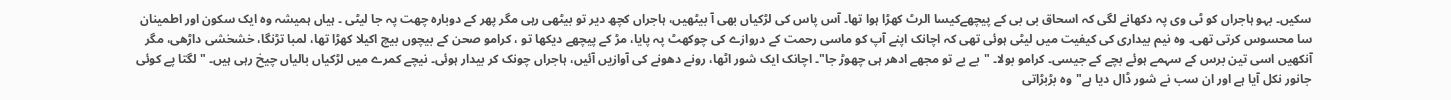سکیں۔ بہو ہاجراں کو ٹی وی پہ دکھانے لگی کہ اسحاق بی بی کے پیچھےکیسا الرٹ کھڑا ہوا تھا۔ آس پاس کی لڑکیاں بھی آ بیٹھیں، ہاجراں کچھ دیر تو بیٹھی رہی مگر پھر کے دوبارہ چھت پہ جا لیٹی ۔ ہیاں ہمیشہ وہ ایک سکون اور اطمینان سا محسوس کرتی تھی۔ وہ نیم بیداری کی کیفیت میں لیٹی ہوئی تھی کہ اچانک اپنے آپ کو ماسی رحمت کے دروازے کی چوکھٹ پہ پایا، مڑ کے پیچھے دیکھا تو ، کرامو صحن کے بیچوں بیچ اکیلا کھڑا تھا، لمبا تڑنگا، خشخشی داڑھی، مگر آنکھیں اسی تین برس کے سہمے ہوئے بچے کے جیسی۔ کرامو بولا۔ "بے بے تو مجھے ادھر ہی چھوڑ جا"۔ اچانک ایک شور اٹھا، رونے دھونے کی آوازیں آئیں، ہاجراں چونک کر بیدار ہوئی۔ نیچے کمرے میں لڑکیاں بالیاں چیخ رہی ہیں۔ "لگتا پے کوئی جانور نکل آیا ہے اور ان سب نے شور ڈال دیا ہے"وہ بڑبڑاتی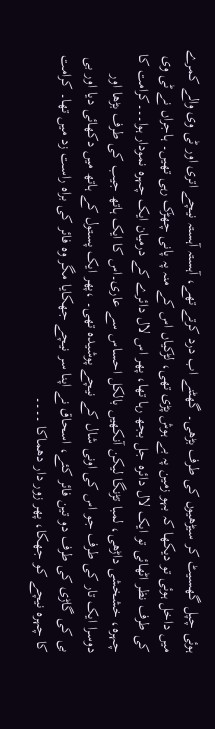ہوئی چپل گھسیٹ کر سیڑھیوں کی طرف بڑھی۔ گھٹنے اب درد کرتے تھے، آہستہ آہستہ نیچے اتری اور ٹی وی والے کمرے میں داخل ہوئی تو دیکھا کہ بہو زمین پہ بے ہوش پڑی تھی، لڑکیاں اس کے منہ پہ پانی چھڑک رہی تھیں۔ ہاجراں نے ٹی وی کی طرف نظر اٹھائی تو ایک لال دائرہ جل بجھ رہا تھا، پھر اس لال دائرے کے درمیان ایک چہرہ نمودار ہوا۔۔۔کرامت کا چہرہ، خشخشی داڑھی، لمبا تڑنگا لیکن آنکھیں بالکل احساس سے عاری۔اس کا ایک ہاتھ جیب کی طرف بڑھا اور دوسرا ایک تار کی طرف جو اس کی اونی شال کے نیچے پوشیدہ تھی۔ ،پھر ایک پستول کے ہاتھ میں دکھائی دیا اور بی بی کی گاڑی کی طرف دو تین فائر کئے، اسحاق نے اپنا سر نیچے جھکایا مگر وہ فائر کی براہ راست زد میں تھا۔ کرامت کا چہرہ نیچے کو جھکا، پھر زور دار دھماکا ۔۔۔۔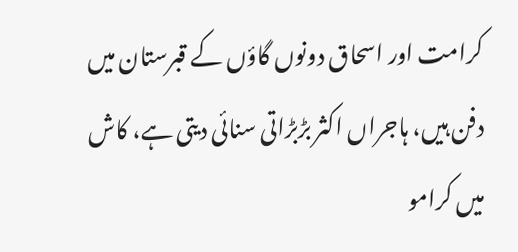کرامت اور اسحاق دونوں گاؤں کے قبرستان میں دفن ہیں، ہاجراں اکثر بڑبڑاتی سنائی دیتی ہے، کاش میں کرامو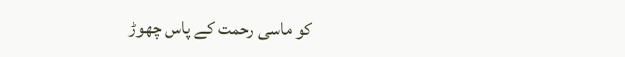کو ماسی رحمت کے پاس چھوڑ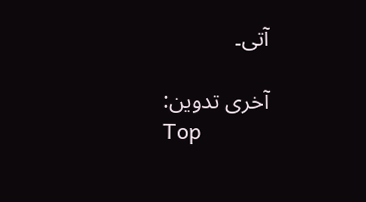آتی۔

آخری تدوین:
Top